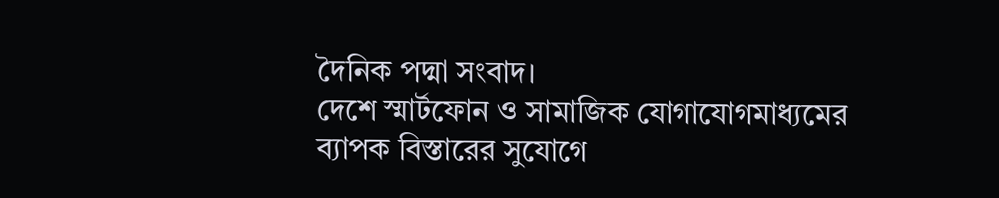দৈনিক পদ্মা সংবাদ।
দেশে স্মার্টফোন ও সামাজিক যোগাযোগমাধ্যমের ব্যাপক বিস্তারের সুযোগে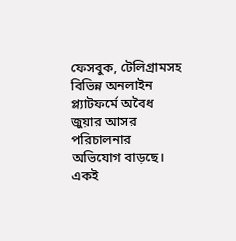ফেসবুক, টেলিগ্রামসহ বিভিন্ন অনলাইন প্ল্যাটফর্মে অবৈধ জুয়ার আসর পরিচালনার অভিযোগ বাড়ছে। একই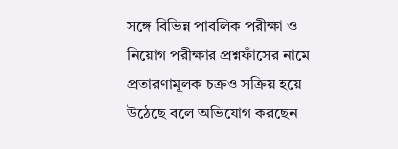সঙ্গে বিভিন্ন পাবলিক পরীক্ষা ও নিয়োগ পরীক্ষার প্রশ্নফাঁসের নামে প্রতারণামূলক চক্রও সক্রিয় হয়ে উঠেছে বলে অভিযোগ করছেন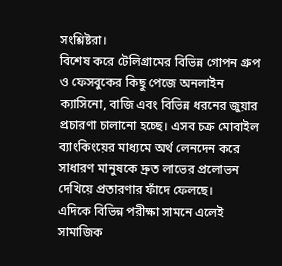সংশ্লিষ্টরা।
বিশেষ করে টেলিগ্রামের বিভিন্ন গোপন গ্রুপ ও ফেসবুকের কিছু পেজে অনলাইন ক্যাসিনো, বাজি এবং বিভিন্ন ধরনের জুয়ার প্রচারণা চালানো হচ্ছে। এসব চক্র মোবাইল ব্যাংকিংয়ের মাধ্যমে অর্থ লেনদেন করে সাধারণ মানুষকে দ্রুত লাভের প্রলোভন দেখিয়ে প্রতারণার ফাঁদে ফেলছে।
এদিকে বিভিন্ন পরীক্ষা সামনে এলেই সামাজিক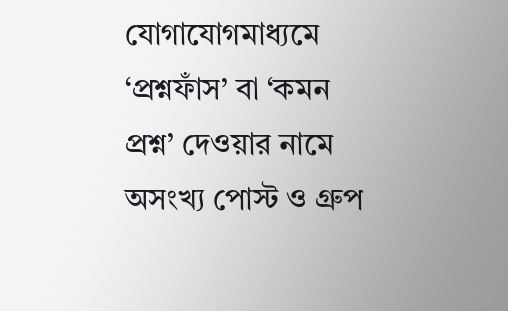যোগাযোগমাধ্যমে ‘প্রশ্নফাঁস’ বা ‘কমন প্রশ্ন’ দেওয়ার নামে অসংখ্য পোস্ট ও গ্রুপ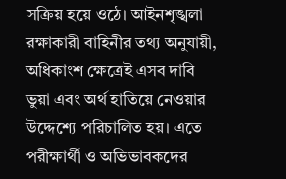সক্রিয় হয়ে ওঠে। আইনশৃঙ্খলা রক্ষাকারী বাহিনীর তথ্য অনুযায়ী, অধিকাংশ ক্ষেত্রেই এসব দাবি ভুয়া এবং অর্থ হাতিয়ে নেওয়ার উদ্দেশ্যে পরিচালিত হয়। এতে পরীক্ষার্থী ও অভিভাবকদের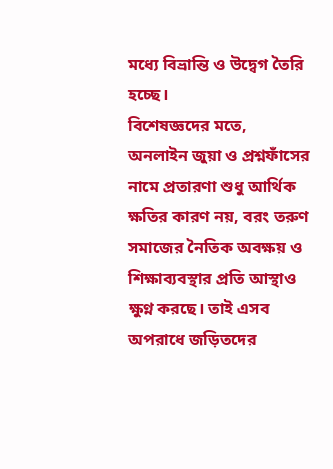মধ্যে বিভ্রান্তি ও উদ্বেগ তৈরি হচ্ছে।
বিশেষজ্ঞদের মতে, অনলাইন জুয়া ও প্রশ্নফাঁসের নামে প্রতারণা শুধু আর্থিক ক্ষতির কারণ নয়, বরং তরুণ সমাজের নৈতিক অবক্ষয় ও শিক্ষাব্যবস্থার প্রতি আস্থাও ক্ষুণ্ন করছে। তাই এসব অপরাধে জড়িতদের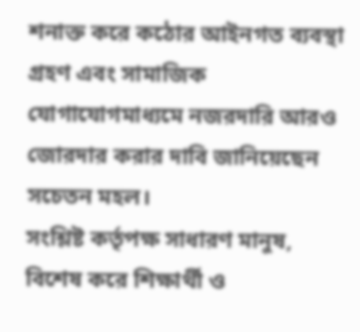শনাক্ত করে কঠোর আইনগত ব্যবস্থা গ্রহণ এবং সামাজিক যোগাযোগমাধ্যমে নজরদারি আরও জোরদার করার দাবি জানিয়েছেন সচেতন মহল।
সংশ্লিষ্ট কর্তৃপক্ষ সাধারণ মানুষ, বিশেষ করে শিক্ষার্থী ও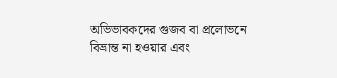অভিভাবকদের গুজব বা প্রলোভনে বিভ্রান্ত না হওয়ার এবং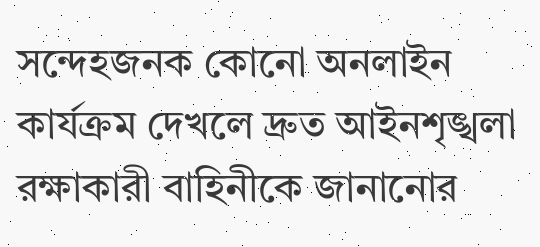সন্দেহজনক কোনো অনলাইন কার্যক্রম দেখলে দ্রুত আইনশৃঙ্খলা রক্ষাকারী বাহিনীকে জানানোর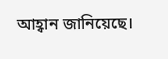আহ্বান জানিয়েছে।